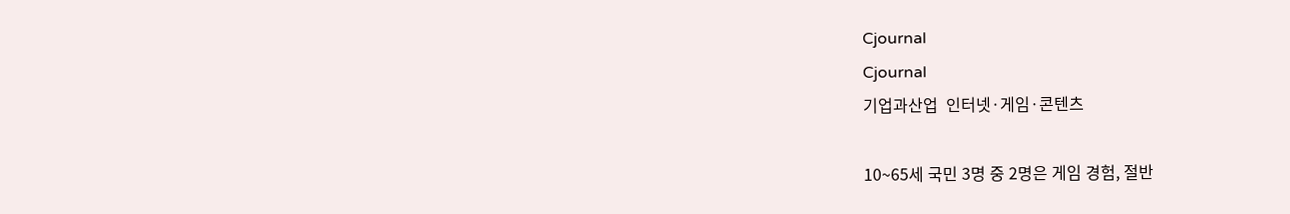Cjournal
Cjournal
기업과산업  인터넷·게임·콘텐츠

10~65세 국민 3명 중 2명은 게임 경험, 절반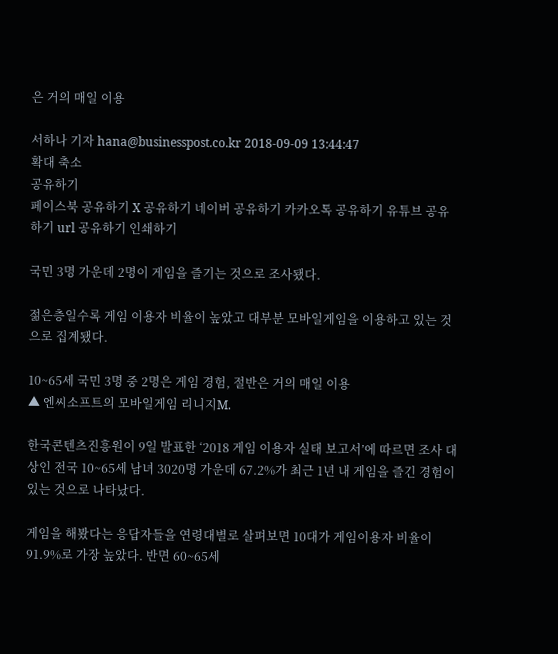은 거의 매일 이용

서하나 기자 hana@businesspost.co.kr 2018-09-09 13:44:47
확대 축소
공유하기
페이스북 공유하기 X 공유하기 네이버 공유하기 카카오톡 공유하기 유튜브 공유하기 url 공유하기 인쇄하기

국민 3명 가운데 2명이 게임을 즐기는 것으로 조사됐다.

젊은층일수록 게임 이용자 비율이 높았고 대부분 모바일게임을 이용하고 있는 것으로 집계됐다.

10~65세 국민 3명 중 2명은 게임 경험, 절반은 거의 매일 이용
▲ 엔씨소프트의 모바일게임 리니지M.

한국콘텐츠진흥원이 9일 발표한 ‘2018 게임 이용자 실태 보고서’에 따르면 조사 대상인 전국 10~65세 남녀 3020명 가운데 67.2%가 최근 1년 내 게임을 즐긴 경험이 있는 것으로 나타났다.

게임을 해봤다는 응답자들을 연령대별로 살펴보면 10대가 게임이용자 비율이 91.9%로 가장 높았다. 반면 60~65세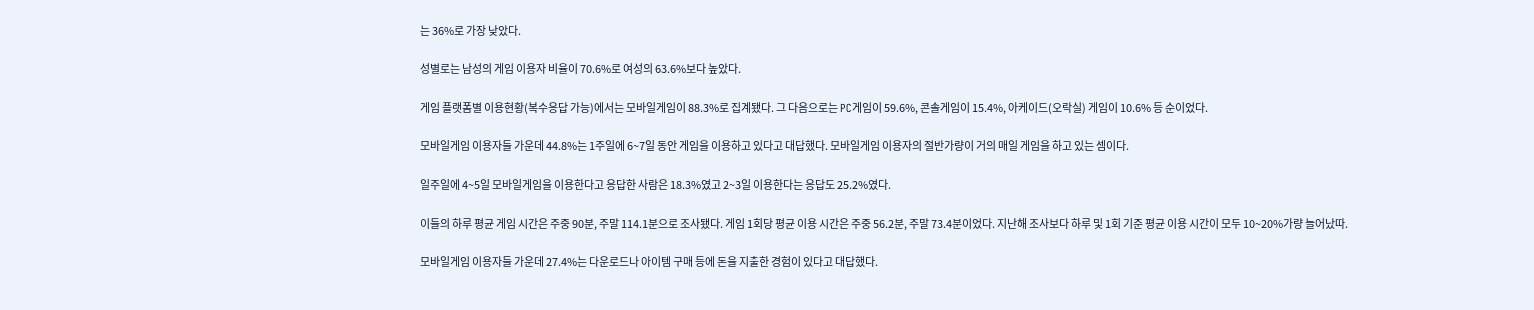는 36%로 가장 낮았다.

성별로는 남성의 게임 이용자 비율이 70.6%로 여성의 63.6%보다 높았다.

게임 플랫폼별 이용현황(복수응답 가능)에서는 모바일게임이 88.3%로 집계됐다. 그 다음으로는 PC게임이 59.6%, 콘솔게임이 15.4%, 아케이드(오락실) 게임이 10.6% 등 순이었다.

모바일게임 이용자들 가운데 44.8%는 1주일에 6~7일 동안 게임을 이용하고 있다고 대답했다. 모바일게임 이용자의 절반가량이 거의 매일 게임을 하고 있는 셈이다.

일주일에 4~5일 모바일게임을 이용한다고 응답한 사람은 18.3%였고 2~3일 이용한다는 응답도 25.2%였다.

이들의 하루 평균 게임 시간은 주중 90분, 주말 114.1분으로 조사됐다. 게임 1회당 평균 이용 시간은 주중 56.2분, 주말 73.4분이었다. 지난해 조사보다 하루 및 1회 기준 평균 이용 시간이 모두 10~20%가량 늘어났따.

모바일게임 이용자들 가운데 27.4%는 다운로드나 아이템 구매 등에 돈을 지출한 경험이 있다고 대답했다.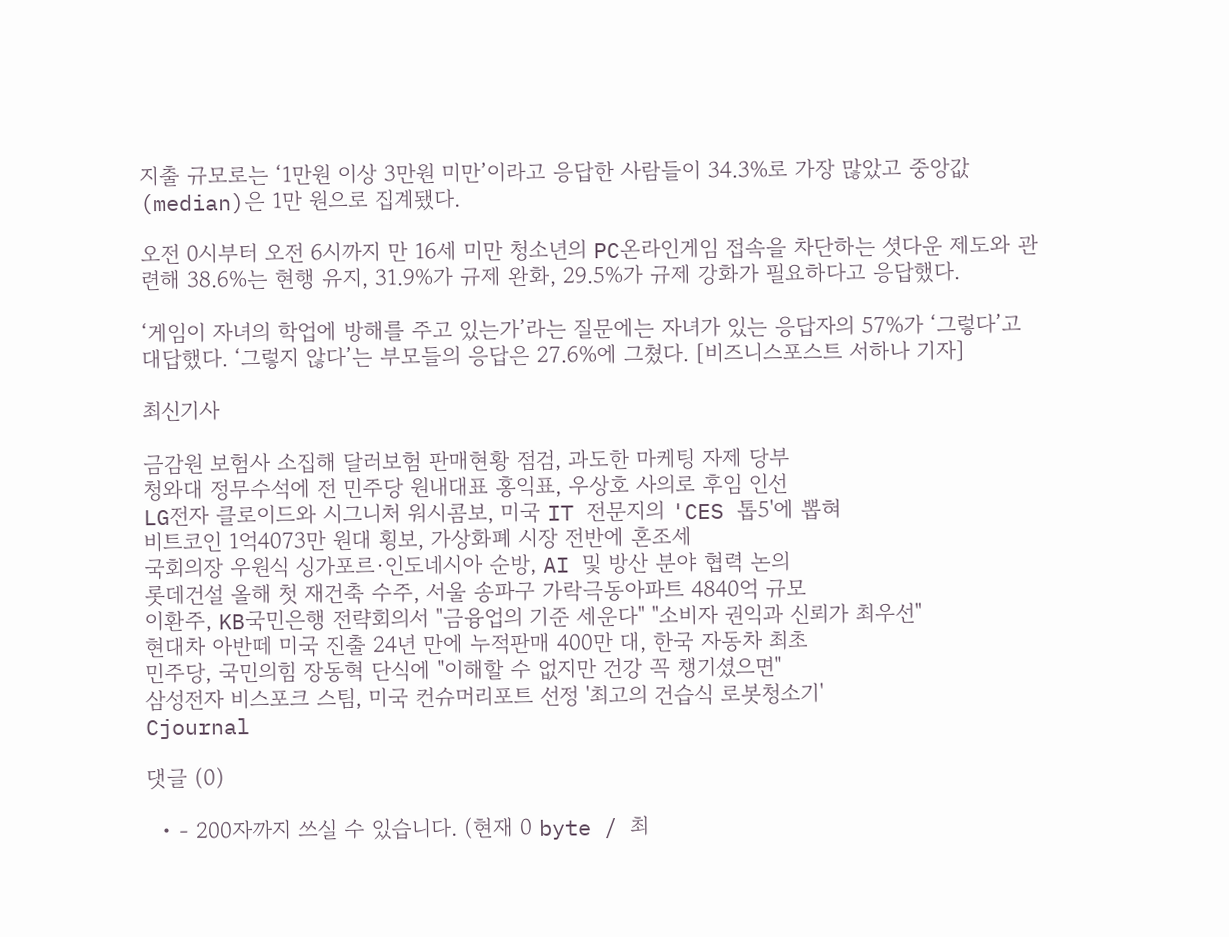지출 규모로는 ‘1만원 이상 3만원 미만’이라고 응답한 사람들이 34.3%로 가장 많았고 중앙값(median)은 1만 원으로 집계됐다.

오전 0시부터 오전 6시까지 만 16세 미만 청소년의 PC온라인게임 접속을 차단하는 셧다운 제도와 관련해 38.6%는 현행 유지, 31.9%가 규제 완화, 29.5%가 규제 강화가 필요하다고 응답했다.

‘게임이 자녀의 학업에 방해를 주고 있는가’라는 질문에는 자녀가 있는 응답자의 57%가 ‘그렇다’고 대답했다. ‘그렇지 않다’는 부모들의 응답은 27.6%에 그쳤다. [비즈니스포스트 서하나 기자]

최신기사

금감원 보험사 소집해 달러보험 판매현황 점검, 과도한 마케팅 자제 당부
청와대 정무수석에 전 민주당 원내대표 홍익표, 우상호 사의로 후임 인선
LG전자 클로이드와 시그니처 워시콤보, 미국 IT 전문지의 'CES 톱5'에 뽑혀
비트코인 1억4073만 원대 횡보, 가상화폐 시장 전반에 혼조세
국회의장 우원식 싱가포르·인도네시아 순방, AI 및 방산 분야 협력 논의
롯데건설 올해 첫 재건축 수주, 서울 송파구 가락극동아파트 4840억 규모
이환주, KB국민은행 전략회의서 "금융업의 기준 세운다" "소비자 권익과 신뢰가 최우선"
현대차 아반떼 미국 진출 24년 만에 누적판매 400만 대, 한국 자동차 최초
민주당, 국민의힘 장동혁 단식에 "이해할 수 없지만 건강 꼭 챙기셨으면"
삼성전자 비스포크 스팀, 미국 컨슈머리포트 선정 '최고의 건습식 로봇청소기'
Cjournal

댓글 (0)

  • - 200자까지 쓰실 수 있습니다. (현재 0 byte / 최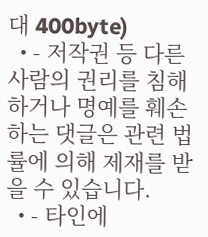대 400byte)
  • - 저작권 등 다른 사람의 권리를 침해하거나 명예를 훼손하는 댓글은 관련 법률에 의해 제재를 받을 수 있습니다.
  • - 타인에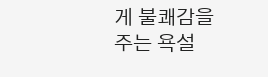게 불쾌감을 주는 욕설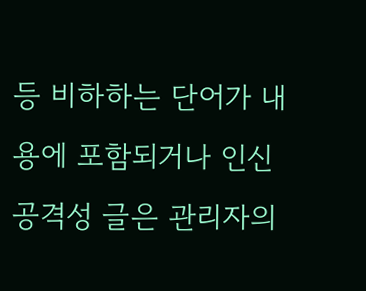등 비하하는 단어가 내용에 포함되거나 인신공격성 글은 관리자의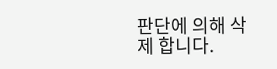판단에 의해 삭제 합니다.